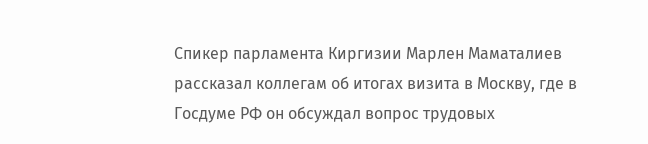Спикер парламента Киргизии Марлен Маматалиев рассказал коллегам об итогах визита в Москву, где в Госдуме РФ он обсуждал вопрос трудовых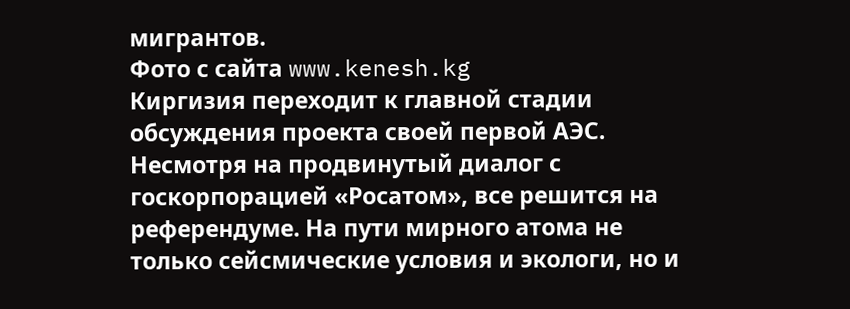мигрантов.
Фото с сайта www.kenesh.kg
Киргизия переходит к главной стадии обсуждения проекта своей первой АЭС. Несмотря на продвинутый диалог с госкорпорацией «Росатом», все решится на референдуме. На пути мирного атома не только сейсмические условия и экологи, но и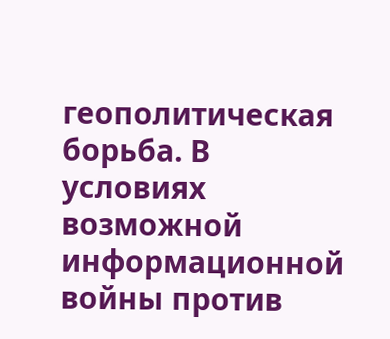геополитическая борьба. В условиях возможной информационной войны против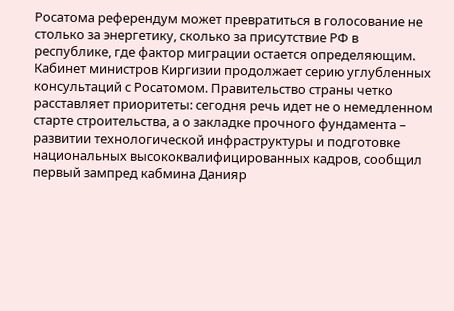Росатома референдум может превратиться в голосование не столько за энергетику, сколько за присутствие РФ в республике, где фактор миграции остается определяющим.
Кабинет министров Киргизии продолжает серию углубленных консультаций с Росатомом. Правительство страны четко расставляет приоритеты: сегодня речь идет не о немедленном старте строительства, а о закладке прочного фундамента – развитии технологической инфраструктуры и подготовке национальных высококвалифицированных кадров, сообщил первый зампред кабмина Данияр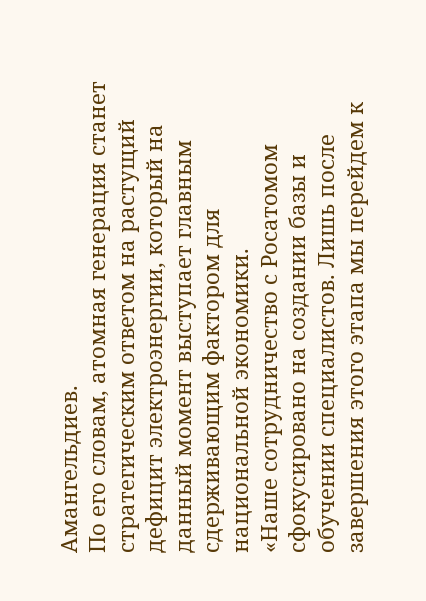Амангельдиев.
По его словам, атомная генерация станет стратегическим ответом на растущий дефицит электроэнергии, который на данный момент выступает главным сдерживающим фактором для национальной экономики.
«Наше сотрудничество с Росатомом сфокусировано на создании базы и обучении специалистов. Лишь после завершения этого этапа мы перейдем к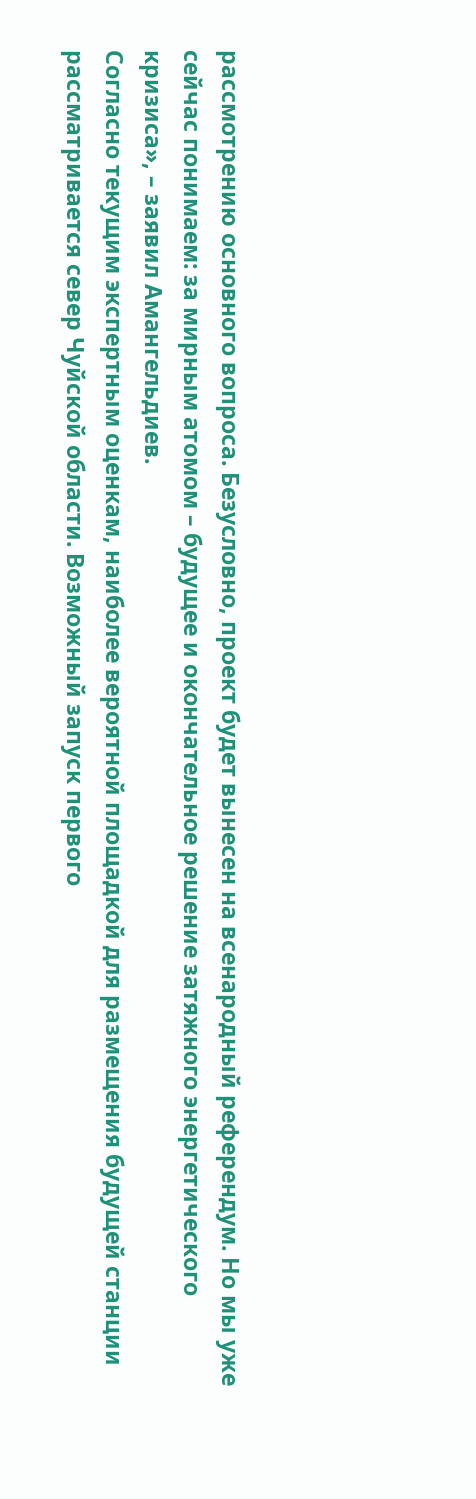рассмотрению основного вопроса. Безусловно, проект будет вынесен на всенародный референдум. Но мы уже сейчас понимаем: за мирным атомом – будущее и окончательное решение затяжного энергетического кризиса», – заявил Амангельдиев.
Согласно текущим экспертным оценкам, наиболее вероятной площадкой для размещения будущей станции рассматривается север Чуйской области. Возможный запуск первого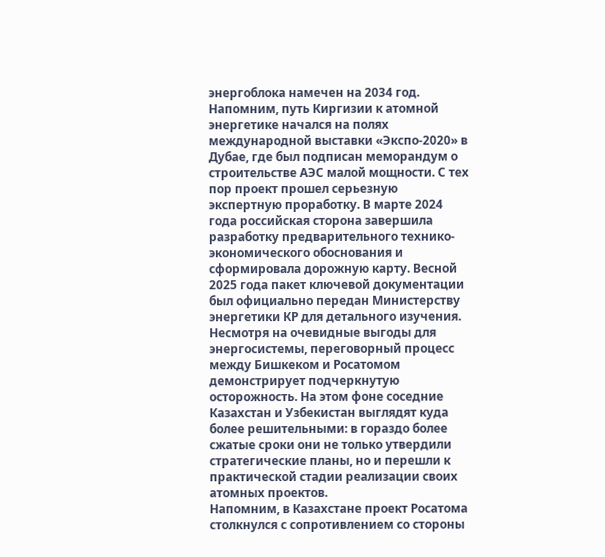энергоблока намечен на 2034 год.
Напомним, путь Киргизии к атомной энергетике начался на полях международной выставки «Экспо-2020» в Дубае, где был подписан меморандум о строительстве АЭС малой мощности. С тех пор проект прошел серьезную экспертную проработку. В марте 2024 года российская сторона завершила разработку предварительного технико-экономического обоснования и сформировала дорожную карту. Весной 2025 года пакет ключевой документации был официально передан Министерству энергетики КР для детального изучения.
Несмотря на очевидные выгоды для энергосистемы, переговорный процесс между Бишкеком и Росатомом демонстрирует подчеркнутую осторожность. На этом фоне соседние Казахстан и Узбекистан выглядят куда более решительными: в гораздо более сжатые сроки они не только утвердили стратегические планы, но и перешли к практической стадии реализации своих атомных проектов.
Напомним, в Казахстане проект Росатома столкнулся с сопротивлением со стороны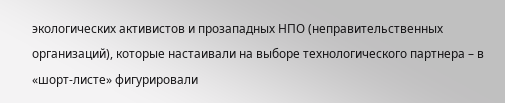экологических активистов и прозападных НПО (неправительственных организаций), которые настаивали на выборе технологического партнера – в «шорт-листе» фигурировали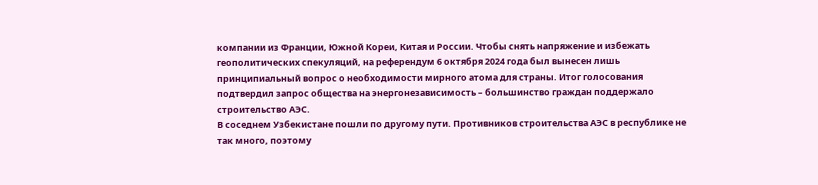компании из Франции, Южной Кореи, Китая и России. Чтобы снять напряжение и избежать геополитических спекуляций, на референдум 6 октября 2024 года был вынесен лишь принципиальный вопрос о необходимости мирного атома для страны. Итог голосования подтвердил запрос общества на энергонезависимость – большинство граждан поддержало строительство АЭС.
В соседнем Узбекистане пошли по другому пути. Противников строительства АЭС в республике не так много, поэтому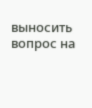выносить вопрос на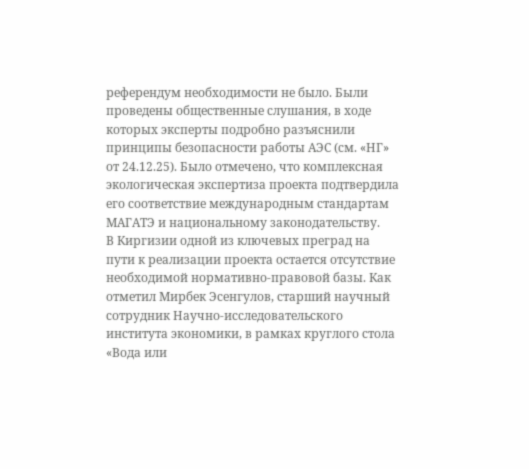референдум необходимости не было. Были проведены общественные слушания, в ходе которых эксперты подробно разъяснили принципы безопасности работы АЭС (см. «НГ» от 24.12.25). Было отмечено, что комплексная экологическая экспертиза проекта подтвердила его соответствие международным стандартам МАГАТЭ и национальному законодательству.
В Киргизии одной из ключевых преград на пути к реализации проекта остается отсутствие необходимой нормативно-правовой базы. Как отметил Мирбек Эсенгулов, старший научный сотрудник Научно-исследовательского института экономики, в рамках круглого стола «Вода или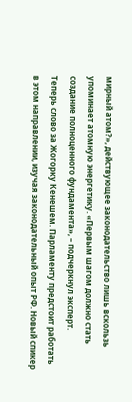мирный атом?», действующее законодательство лишь вскользь упоминает атомную энергетику. «Первым шагом должно стать создание полноценного фундамента», – подчеркнул эксперт.
Теперь слово за Жогорку Кенешем. Парламенту предстоит работать в этом направлении, изучая законодательный опыт РФ. Новый спикер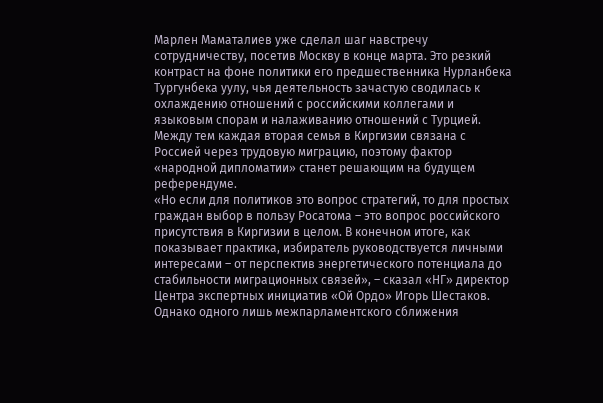Марлен Маматалиев уже сделал шаг навстречу сотрудничеству, посетив Москву в конце марта. Это резкий контраст на фоне политики его предшественника Нурланбека Тургунбека уулу, чья деятельность зачастую сводилась к охлаждению отношений с российскими коллегами и языковым спорам и налаживанию отношений с Турцией. Между тем каждая вторая семья в Киргизии связана с Россией через трудовую миграцию, поэтому фактор «народной дипломатии» станет решающим на будущем референдуме.
«Но если для политиков это вопрос стратегий, то для простых граждан выбор в пользу Росатома – это вопрос российского присутствия в Киргизии в целом. В конечном итоге, как показывает практика, избиратель руководствуется личными интересами – от перспектив энергетического потенциала до стабильности миграционных связей», – сказал «НГ» директор Центра экспертных инициатив «Ой Ордо» Игорь Шестаков. Однако одного лишь межпарламентского сближения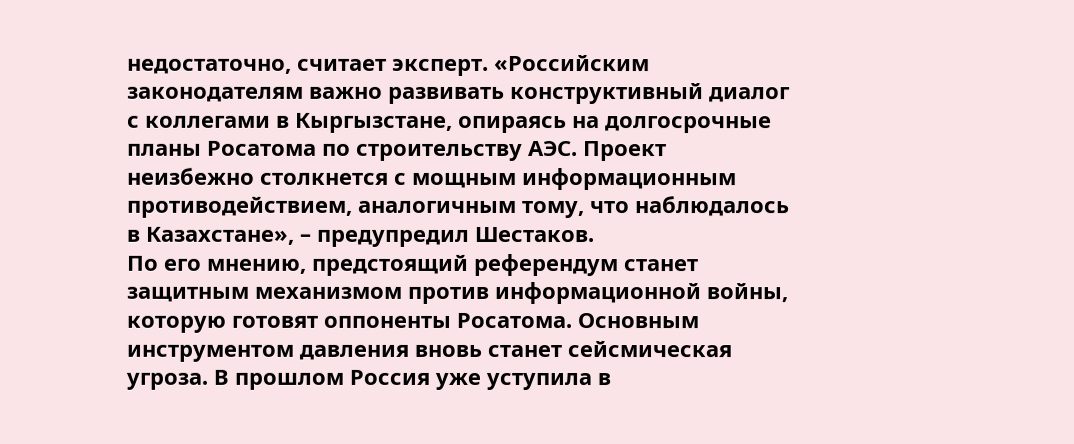недостаточно, считает эксперт. «Российским законодателям важно развивать конструктивный диалог с коллегами в Кыргызстане, опираясь на долгосрочные планы Росатома по строительству АЭС. Проект неизбежно столкнется с мощным информационным противодействием, аналогичным тому, что наблюдалось в Казахстане», – предупредил Шестаков.
По его мнению, предстоящий референдум станет защитным механизмом против информационной войны, которую готовят оппоненты Росатома. Основным инструментом давления вновь станет сейсмическая угроза. В прошлом Россия уже уступила в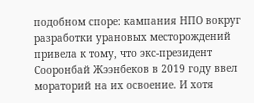подобном споре: кампания НПО вокруг разработки урановых месторождений привела к тому, что экс-президент Сооронбай Жээнбеков в 2019 году ввел мораторий на их освоение. И хотя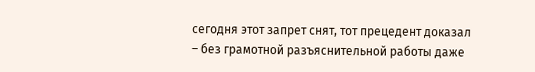сегодня этот запрет снят, тот прецедент доказал – без грамотной разъяснительной работы даже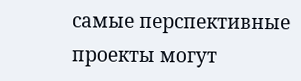самые перспективные проекты могут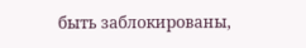быть заблокированы,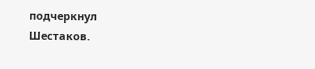подчеркнул Шестаков.